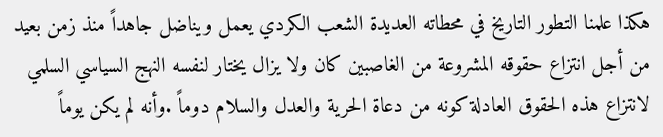هكذا علمنا التطور التاريخ في محطاته العديدة الشعب الكردي يعمل ويناضل جاهداً منذ زمن بعيد من أجل انتزاع حقوقه المشروعة من الغاصبين كان ولا يزال يختار لنفسه النهج السياسي السلمي لانتزاع هذه الحقوق العادلة كونه من دعاة الحرية والعدل والسلام دوماً .وأنه لم يكن يوماً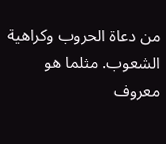من دعاة الحروب وكراهية الشعوب. مثلما هو معروف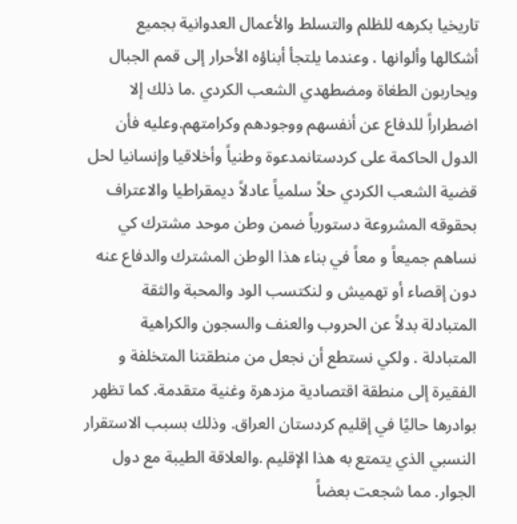تاريخيا بكرهه للظلم والتسلط والأعمال العدوانية بجميع أشكالها وألوانها . وعندما يلتجأ أبناؤه الأحرار إلى قمم الجبال ويحاربون الطغاة ومضطهدي الشعب الكردي .ما ذلك إلا اضطراراً للدفاع عن أنفسهم ووجودهم وكرامتهم.وعليه فأن الدول الحاكمة على كردستانمدعوة وطنياً وأخلاقيا وإنسانيا لحل قضية الشعب الكردي حلاً سلمياً عادلاً ديمقراطيا والاعتراف بحقوقه المشروعة دستورياً ضمن وطن موحد مشترك كي نساهم جميعاً و معاً في بناء هذا الوطن المشترك والدفاع عنه دون إقصاء أو تهميش و لنكتسب الود والمحبة والثقة المتبادلة بدلاً عن الحروب والعنف والسجون والكراهية المتبادلة . ولكي نستطع أن نجعل من منطقتنا المتخلفة و الفقيرة إلى منطقة اقتصادية مزدهرة وغنية متقدمة. كما تظهر بوادرها حاليًا في إقليم كردستان العراق. وذلك بسبب الاستقرار النسبي الذي يتمتع به هذا الإقليم .والعلاقة الطيبة مع دول الجوار. مما شجعت بعضاً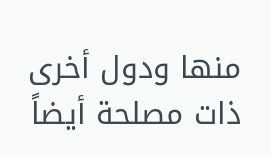منها ودول أخرى ذات مصلحة أيضاً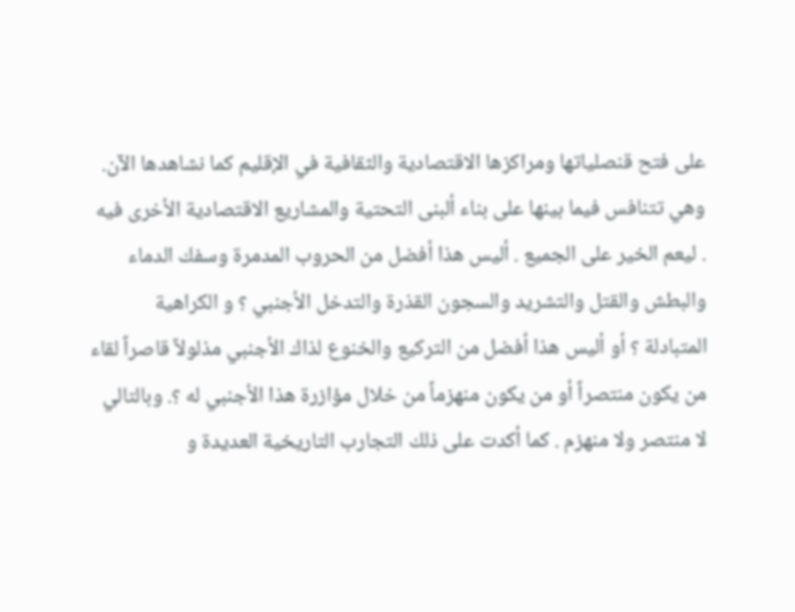على فتح قنصلياتها ومراكزها الاقتصادية والثقافية في الإقليم كما نشاهدها الآن. وهي تتنافس فيما بينها على بناء ألبنى التحتية والمشاريع الاقتصادية الأخرى فيه . ليعم الخير على الجميع . أليس هذا أفضل من الحروب المدمرة وسفك الدماء والبطش والقتل والتشريد والسجون القذرة والتدخل الأجنبي ؟ و الكراهية المتبادلة ؟ أو أليس هذا أفضل من التركيع والخنوع لذاك الأجنبي مذلولاً قاصراً لقاء من يكون منتصراً أو من يكون منهزماً من خلال مؤازرة هذا الأجنبي له ؟. وبالتالي لا منتصر ولا منهزم . كما أكدت على ذلك التجارب التاريخية العديدة و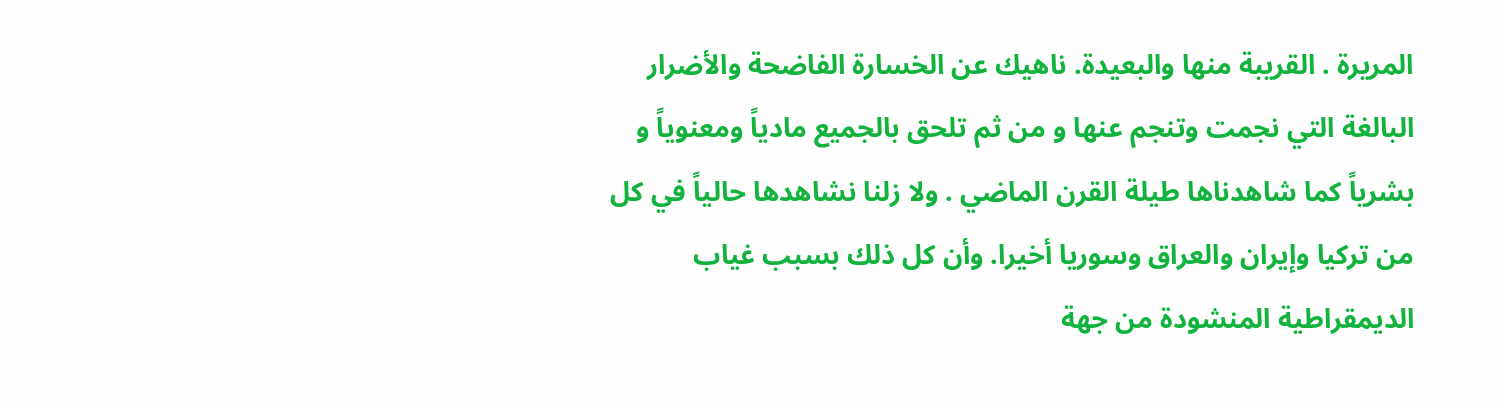المريرة . القريبة منها والبعيدة. ناهيك عن الخسارة الفاضحة والأضرار البالغة التي نجمت وتنجم عنها و من ثم تلحق بالجميع مادياً ومعنوياً و بشرياً كما شاهدناها طيلة القرن الماضي . ولا زلنا نشاهدها حالياً في كل من تركيا وإيران والعراق وسوريا أخيرا. وأن كل ذلك بسبب غياب الديمقراطية المنشودة من جهة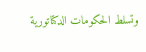وتسلط الحكومات الدكتاتورية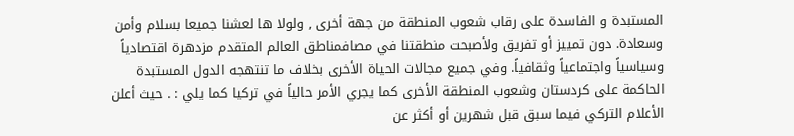المستبدة و الفاسدة على رقاب شعوب المنطقة من جهة أخرى , ولولا ها لعشنا جميعا بسلام وأمن وسعادة. دون تمييز أو تفريق ولأصبحت منطقتنا في مصافمناطق العالم المتقدم مزدهرة اقتصادياً وسياسياً واجتماعياً وثقافياً. وفي جميع مجالات الحياة الأخرى بخلاف ما تنتهجه الدول المستبدة الحاكمة على كردستان وشعوب المنطقة الأخرى كما يجري الأمر حالياً في تركيا كما يلي : . حيث أعلن الأعلام التركي فيما سبق قبل شهرين أو أكثر عن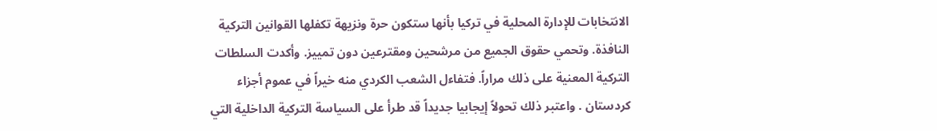الانتخابات للإدارة المحلية في تركيا بأنها ستكون حرة ونزيهة تكفلها القوانين التركية النافذة. وتحمي حقوق الجميع من مرشحين ومقترعين دون تمييز. وأكدت السلطات التركية المعنية على ذلك مراراً. فتفاءل الشعب الكردي منه خيراً في عموم أجزاء كردستان . واعتبر ذلك تحولاً إيجابيا جديداً قد طرأ على السياسة التركية الداخلية التي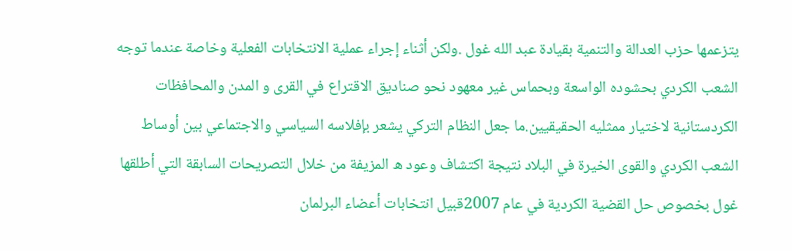يتزعمها حزب العدالة والتنمية بقيادة عبد الله غول .ولكن أثناء إجراء عملية الانتخابات الفعلية وخاصة عندما توجه الشعب الكردي بحشوده الواسعة وبحماس غير معهود نحو صناديق الاقتراع في القرى و المدن والمحافظات الكردستانية لاختيار ممثليه الحقيقيين.ما جعل النظام التركي يشعر بإفلاسه السياسي والاجتماعي بين أوساط الشعب الكردي والقوى الخيرة في البلاد نتيجة اكتشاف وعود ه المزيفة من خلال التصريحات السابقة التي أطلقها غول بخصوص حل القضية الكردية في عام 2007قبيل انتخابات أعضاء البرلمان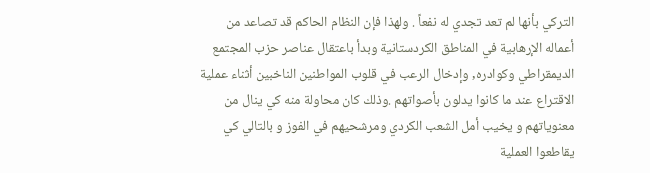التركي بأنها لم تعد تجدي له نفعاً . ولهذا فإن النظام الحاكم قد تصاعد من أعماله الإرهابية في المناطق الكردستانية وبدأ باعتقال عناصر حزب المجتمع الديمقراطي وكوادره, وإدخال الرعب في قلوب المواطنين الناخبين أثناء عملية الاقتراع عند ما كانوا يدلون بأصواتهم .وذلك كان محاولة منه كي ينال من معنوياتهم و يخيب أمل الشعب الكردي ومرشحيهم في الفوز و بالتالي كي يقاطعوا العملية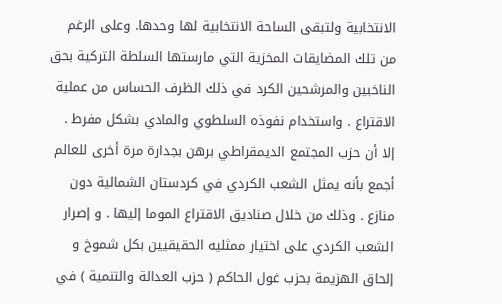الانتخابية ولتبقى الساحة الانتخابية لها وحدها. وعلى الرغم من تلك المضايقات المخزية التي مارستها السلطة التركية بحق الناخبين والمرشحين الكرد في ذلك الظرف الحساس من عملية الاقتراع . واستخدام نفوذه السلطوي والمادي بشكل مفرط . إلا أن حزب المجتمع الديمقراطي برهن بجدارة مرة أخرى للعالم أجمع بأنه يمثل الشعب الكردي في كردستان الشمالية دون منازع . وذلك من خلال صناديق الاقتراع الموما إليها . و إصرار الشعب الكردي على اختيار ممثليه الحقيقيين بكل شموخ و إلحاق الهزيمة بحزب غول الحاكم ( حزب العدالة والتنمية ) في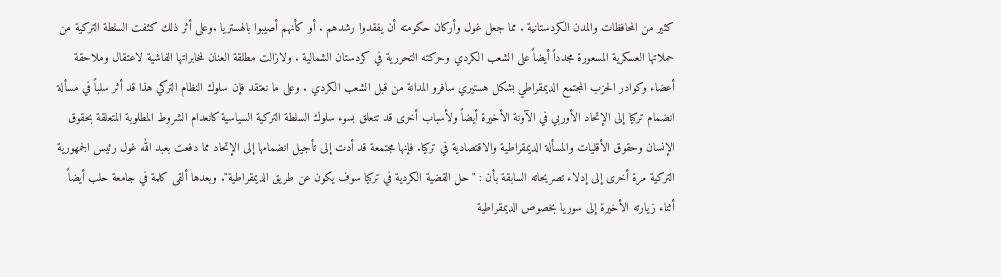كثير من المحافظات والمدن الكردستانية . مما جعل غول وأركان حكومته أن يفقدوا رشدهم . أو كأنهم أصيبوا بالهستريا .وعلى أثر ذلك كثفت السلطة التركية من حملاتها العسكرية المسعورة مجدداً أيضاً على الشعب الكردي وحركته التحررية في كردستان الشمالية . ولازالت مطلقة العنان لمخابراتها الفاشية لاعتقال وملاحقة أعضاء وكوادر الحزب المجتمع الديمقراطي بشكل هستيري سافرو المدانة من قبل الشعب الكردي . وعلى ما نعتقد فإن سلوك النظام التركي هذا قد أثر سلباً في مسألة انضمام تركيا إلى الإتحاد الأوربي في الآونة الأخيرة أيضاً ولأسباب أخرى قد تتعلق بسوء سلوك السلطة التركية السياسية كانعدام الشروط المطلوبة المتعلقة بحقوق الإنسان وحقوق الأقليات والمسألة الديمقراطية والاقتصادية في تركيا. فإنها مجتمعة قد أدت إلى تأجيل انضمامها إلى الإتحاد مما دفعت بعبد الله غول رئيس الجمهورية التركية مرة أخرى إلى إدلاء تصريحاته السابقة بأن : "حل القضية الكردية في تركيا سوف يكون عن طريق الديمقراطية". وبعدها ألقى كلمة في جامعة حلب أيضاً أثناء زيارته الأخيرة إلى سوريا بخصوص الديمقراطية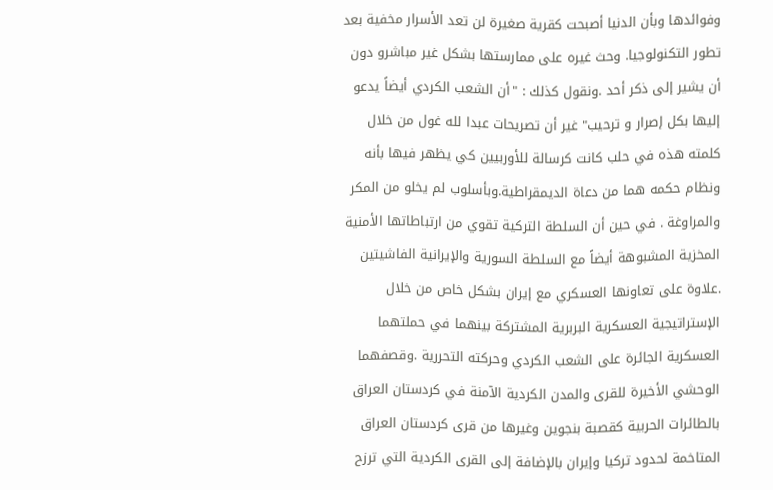وفوائدها وبأن الدنيا أصبحت كقرية صغيرة لن تعد الأسرار مخفية بعد تطور التكنولوجيا. وحث غيره على ممارستها بشكل غير مباشرو دون أن يشير إلى ذكر أحد .ونقول كذلك : "أن الشعب الكردي أيضاً يدعو إليها بكل إصرار و ترحيب" غير أن تصريحات عبدا لله غول من خلال كلمته هذه في حلب كانت كرسالة للأوربيين كي يظهر فيها بأنه ونظام حكمه هما من دعاة الديمقراطية.وبأسلوب لم يخلو من المكر والمراوغة . في حين أن السلطة التركية تقوي من ارتباطاتها الأمنية المخزية المشبوهة أيضاً مع السلطة السورية والإيرانية الفاشيتين .علاوة على تعاونها العسكري مع إيران بشكل خاص من خلال الإستراتيجية العسكرية البربرية المشتركة بينهما في حملتهما العسكرية الجائرة على الشعب الكردي وحركته التحررية .وقصفهما الوحشي الأخيرة للقرى والمدن الكردية الآمنة في كردستان العراق بالطائرات الحربية كقصبة بنجوين وغيرها من قرى كردستان العراق المتاخمة لحدود تركيا وإيران بالإضافة إلى القرى الكردية التي ترزح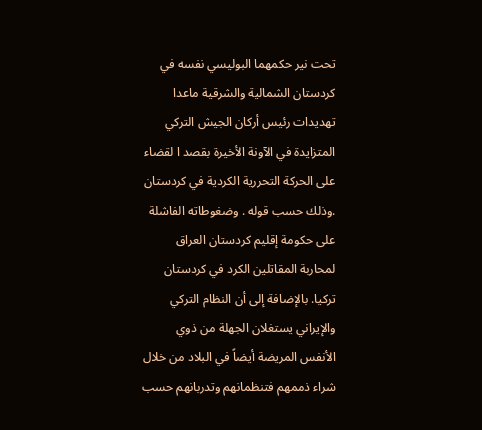تحت نير حكمهما البوليسي نفسه في كردستان الشمالية والشرقية ماعدا تهديدات رئيس أركان الجيش التركي المتزايدة في الآونة الأخيرة بقصد ا لقضاء على الحركة التحررية الكردية في كردستان .وذلك حسب قوله . وضغوطاته الفاشلة على حكومة إقليم كردستان العراق لمحاربة المقاتلين الكرد في كردستان تركيا. بالإضافة إلى أن النظام التركي والإيراني يستغلان الجهلة من ذوي الأنفس المريضة أيضاً في البلاد من خلال شراء ذممهم فتنظمانهم وتدربانهم حسب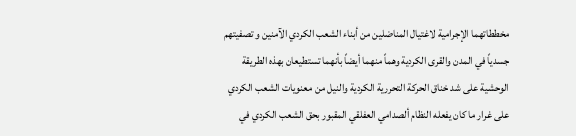مخططاتهما الإجرامية لاغتيال المناضلين من أبناء الشعب الكردي الآمنين و تصفيتهم جسدياً في المدن والقرى الكردية وهماً منهما أيضاً بأنهما تستطيعان بهذه الطريقة الوحشية على شد خناق الحركة التحررية الكردية والنيل من معنويات الشعب الكردي على غرار ما كان يفعله النظام ألصدامي العفلقي المقبور بحق الشعب الكردي في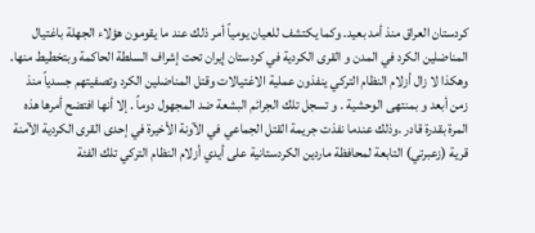كردستان العراق منذ أمد بعيد. وكما يكتشف للعيان يومياً أمر ذلك عند ما يقومون هؤلاء الجهلة باغتيال المناضلين الكرد في المدن و القرى الكردية في كردستان إيران تحت إشراف السلطة الحاكمة وبتخطيط منها. وهكذا لا زال أزلام النظام التركي ينفذون عملية الاغتيالات وقتل المناضلين الكرد وتصفيتهم جسدياً منذ زمن أبعد و بمنتهى الوحشية . و تسجل تلك الجرائم البشعة ضد المجهول دوماً . إلا أنها افتضح أمرها هذه المرة بقدرة قادر .وذلك عندما نفذت جريمة القتل الجماعي في الآونة الأخيرة في إحدى القرى الكردية الآمنة قرية (زعبرتي) التابعة لمحافظة ماردين الكردستانية على أيدي أزلام النظام التركي تلك الفئة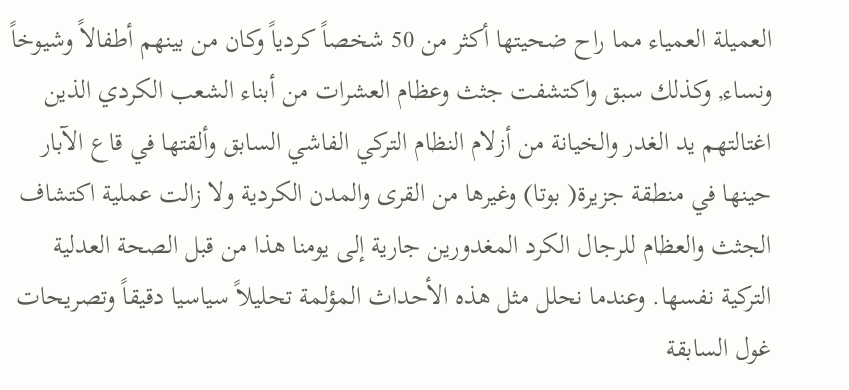العميلة العمياء مما راح ضحيتها أكثر من 50 شخصاً كردياً وكان من بينهم أطفالاً وشيوخاً ونساء, وكذلك سبق واكتشفت جثث وعظام العشرات من أبناء الشعب الكردي الذين اغتالتهم يد الغدر والخيانة من أزلام النظام التركي الفاشي السابق وألقتها في قاع الآبار حينها في منطقة جزيرة( بوتا) وغيرها من القرى والمدن الكردية ولا زالت عملية اكتشاف الجثث والعظام للرجال الكرد المغدورين جارية إلى يومنا هذا من قبل الصحة العدلية التركية نفسها. وعندما نحلل مثل هذه الأحداث المؤلمة تحليلاً سياسيا دقيقاً وتصريحات غول السابقة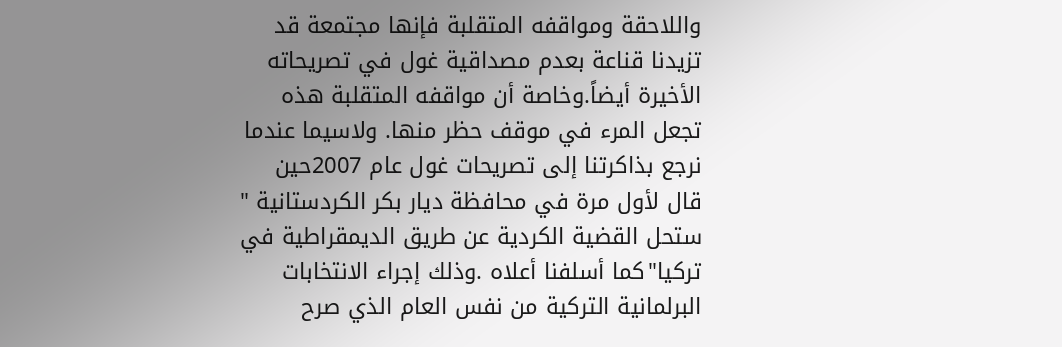واللاحقة ومواقفه المتقلبة فإنها مجتمعة قد تزيدنا قناعة بعدم مصداقية غول في تصريحاته الأخيرة أيضاً.وخاصة أن مواقفه المتقلبة هذه تجعل المرء في موقف حظر منها. ولاسيما عندما نرجع بذاكرتنا إلى تصريحات غول عام 2007حين قال لأول مرة في محافظة ديار بكر الكردستانية " ستحل القضية الكردية عن طريق الديمقراطية في تركيا"كما أسلفنا أعلاه .وذلك إجراء الانتخابات البرلمانية التركية من نفس العام الذي صرح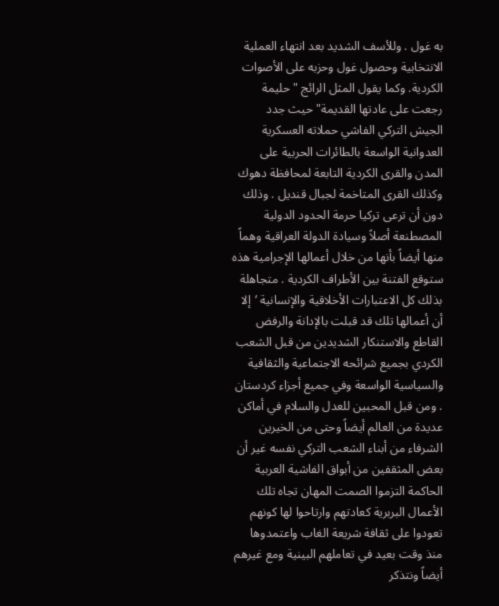به غول . وللأسف الشديد بعد انتهاء العملية الانتخابية وحصول غول وحزبه على الأصوات الكردية. وكما يقول المثل الرائج " حليمة رجعت على عادتها القديمة" حيث جدد الجيش التركي الفاشي حملاته العسكرية العدوانية الواسعة بالطائرات الحربية على المدن والقرى الكردية التابعة لمحافظة دهوك وكذلك القرى المتاخمة لجبال قنديل . وذلك دون أن ترعى تركيا حرمة الحدود الدولية المصطنعة أصلاً وسيادة الدولة العراقية وهماً منها أيضاً بأنها من خلال أعمالها الإجرامية هذه ستوقع الفتنة بين الأطراف الكردية . متجاهلة بذلك كل الاعتبارات الأخلاقية والإنسانية ‘إلا أن أعمالها تلك قد قبلت بالإدانة والرفض القاطع والاستنكار الشديدين من قبل الشعب الكردي بجميع شرائحه الاجتماعية والثقافية والسياسية الواسعة وفي جميع أجزاء كردستان . ومن قبل المحبين للعدل والسلام في أماكن عديدة من العالم أيضاً وحتى من الخيرين الشرفاء من أبناء الشعب التركي نفسه غير أن بعض المثقفين من أبواق الفاشية العربية الحاكمة التزموا الصمت المهان تجاه تلك الأعمال البربرية كعادتهم وارتاحوا لها كونهم تعودوا على ثقافة شريعة الغاب واعتمدوها منذ وقت بعيد في تعاملهم البينية ومع غيرهم أيضاً ونتذكر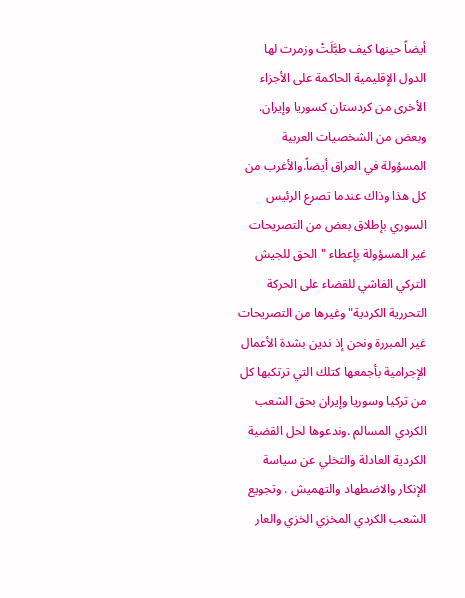أيضاً حينها كيف طبَّلَتْ وزمرت لها الدول الإقليمية الحاكمة على الأجزاء الأخرى من كردستان كسوريا وإيران. وبعض من الشخصيات العربية المسؤولة في العراق أيضاً.والأغرب من كل هذا وذاك عندما تصرع الرئيس السوري بإطلاق بعض من التصريحات غير المسؤولة بإعطاء "الحق للجيش التركي الفاشي للقضاء على الحركة التحررية الكردية"وغيرها من التصريحات غير المبررة ونحن إذ ندين بشدة الأعمال الإجرامية بأجمعها كتلك التي ترتكبها كل من تركيا وسوريا وإيران بحق الشعب الكردي المسالم .وندعوها لحل القضية الكردية العادلة والتخلي عن سياسة الإنكار والاضطهاد والتهميش . وتجويع الشعب الكردي المخزي الخزي والعار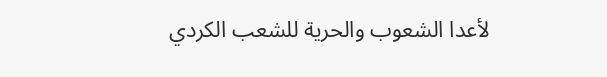لأعدا الشعوب والحرية للشعب الكردي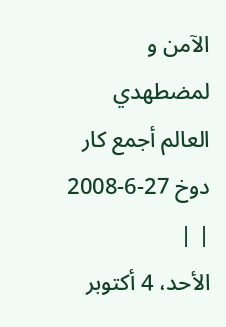الآمن و لمضطهدي العالم أجمع كار دوخ 27-6-2008 | |
الأحد، 4 أكتوبر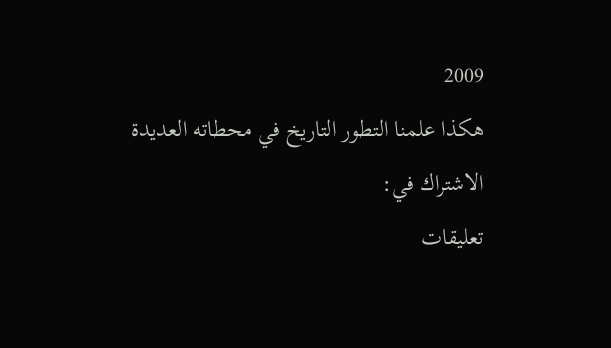2009
هكذا علمنا التطور التاريخ في محطاته العديدة
الاشتراك في:
تعليقات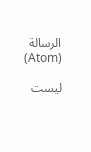الرسالة (Atom)

ليست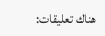هناك تعليقات: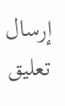إرسال تعليق